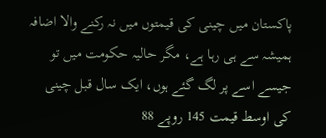پاکستان میں چینی کی قیمتوں میں نہ رکنے والا اضافہ ہمیشہ سے ہی رہا ہے، مگر حالیہ حکومت میں تو جیسے اسے پر لگ گئے ہوں، ایک سال قبل چینی کی اوسط قیمت 145 روپے 88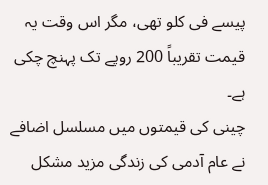پیسے فی کلو تھی، مگر اس وقت یہ قیمت تقریباً 200 روپے تک پہنچ چکی ہے۔
چینی کی قیمتوں میں مسلسل اضافے نے عام آدمی کی زندگی مزید مشکل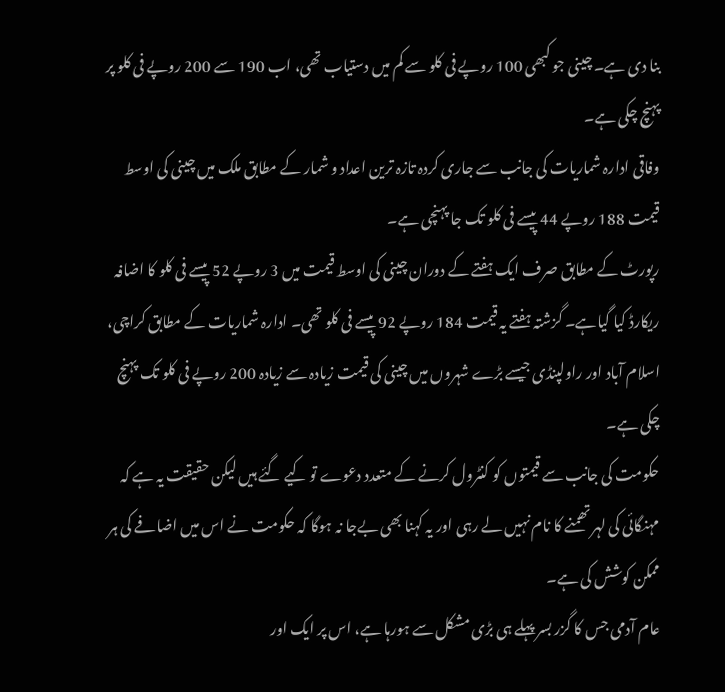بنا دی ہے۔ چینی جو کبھی 100 روپے فی کلو سے کم میں دستیاب تھی، اب 190 سے 200 روپے فی کلو پر پہنچ چکی ہے۔
وفاقی ادارہ شماریات کی جانب سے جاری کردہ تازہ ترین اعداد و شمار کے مطابق ملک میں چینی کی اوسط قیمت 188 روپے 44 پیسے فی کلو تک جا پہنچی ہے۔
رپورٹ کے مطابق صرف ایک ہفتے کے دوران چینی کی اوسط قیمت میں 3 روپے 52 پیسے فی کلو کا اضافہ ریکارڈ کیا گیاہے۔ گزشتہ ہفتے یہ قیمت 184 روپے 92 پیسے فی کلو تھی۔ ادارہ شماریات کے مطابق کراچی، اسلام آباد اور راولپنڈی جیسے بڑے شہروں میں چینی کی قیمت زیادہ سے زیادہ 200 روپے فی کلو تک پہنچ چکی ہے۔
حکومت کی جانب سے قیمتوں کو کنٹرول کرنے کے متعدد دعوے تو کیے گئے ہیں لیکن حقیقت یہ ہے کہ مہنگائی کی لہر تھمنے کا نام نہیں لے رہی اور یہ کہنا بھی بےجا نہ ہوگا کہ حکومت نے اس میں اضافے کی ہر ممکن کوشش کی ہے۔
عام آدمی جس کا گزر بسر پہلے ہی بڑی مشکل سے ہورہا ہے، اس پر ایک اور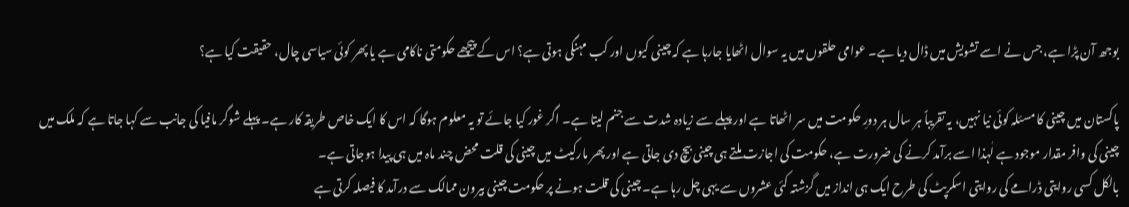بوجھ آن پڑا ہے، جس نے اسے تشویش میں ڈال دیا ہے۔ عوامی حلقوں میں یہ سوال اٹھایا جارہا ہے کہ چینی کیوں اور کب مہنگی ہوتی ہے؟ اس کے پیچھے حکومتی ناکامی ہے یا پھر کوئی سیاسی چال، حقیقت کیا ہے؟

پاکستان میں چینی کا مسئلہ کوئی نیا نہیں، یہ تقریباً ہر سال ہر دورِ حکومت میں سر اٹھاتا ہے اور پہلے سے زیادہ شدت سے جنم لیتا ہے۔ اگر غور کیا جائے تو یہ معلوم ہوگا کہ اس کا ایک خاص طریقہ کار ہے۔ پہلے شوگر مافیا کی جانب سے کہا جاتا ہے کہ ملک میں چینی کی وافر مقدار موجود ہے لٰہذا اسے برآمد کرنے کی ضرورت ہے، حکومت کی اجازت ملتے ہی چینی بیچ دی جاتی ہے اور پھر مارکیٹ میں چینی کی قلت محض چند ماہ میں ہی پیدا ہوجاتی ہے۔
بالکل کسی روایتی ڈرامے کی روایتی اسکرپٹ کی طرح ایک ہی انداز میں گزشتہ کئی عشروں سے یہی چل رہا ہے۔ چینی کی قلت ہونے پر حکومت چینی بیرون ممالک سے درآمد کا فیصلہ کرتی ہے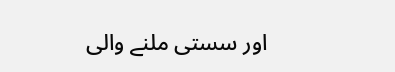اور سستی ملنے والی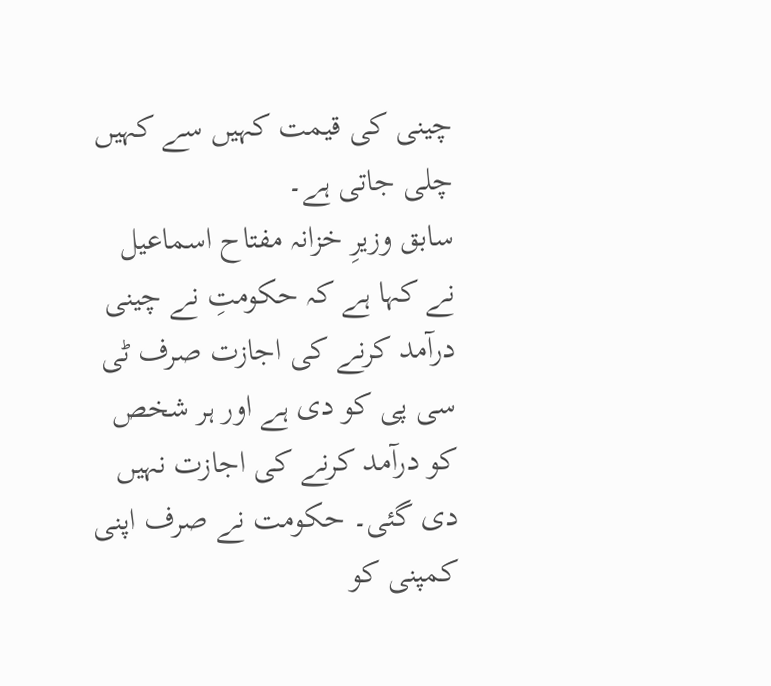چینی کی قیمت کہیں سے کہیں چلی جاتی ہے۔
سابق وزیرِ خزانہ مفتاح اسماعیل نے کہا ہے کہ حکومتِ نے چینی درآمد کرنے کی اجازت صرف ٹی سی پی کو دی ہے اور ہر شخص کو درآمد کرنے کی اجازت نہیں دی گئی۔ حکومت نے صرف اپنی کمپنی کو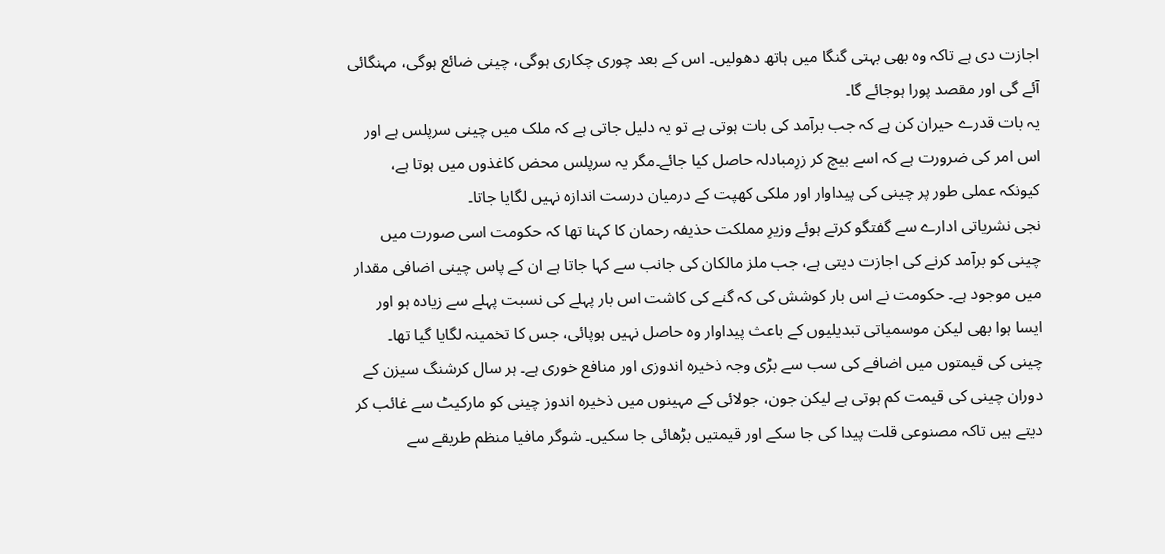اجازت دی ہے تاکہ وہ بھی بہتی گنگا میں ہاتھ دھولیں۔ اس کے بعد چوری چکاری ہوگی، چینی ضائع ہوگی، مہنگائی آئے گی اور مقصد پورا ہوجائے گا۔
یہ بات قدرے حیران کن ہے کہ جب برآمد کی بات ہوتی ہے تو یہ دلیل جاتی ہے کہ ملک میں چینی سرپلس ہے اور اس امر کی ضرورت ہے کہ اسے بیچ کر زرِمبادلہ حاصل کیا جائے۔مگر یہ سرپلس محض کاغذوں میں ہوتا ہے، کیونکہ عملی طور پر چینی کی پیداوار اور ملکی کھپت کے درمیان درست اندازہ نہیں لگایا جاتا۔
نجی نشریاتی ادارے سے گفتگو کرتے ہوئے وزیرِ مملکت حذیفہ رحمان کا کہنا تھا کہ حکومت اسی صورت میں چینی کو برآمد کرنے کی اجازت دیتی ہے، جب ملز مالکان کی جانب سے کہا جاتا ہے ان کے پاس چینی اضافی مقدار میں موجود ہے۔ حکومت نے اس بار کوشش کی کہ گنے کی کاشت اس بار پہلے کی نسبت پہلے سے زیادہ ہو اور ایسا ہوا بھی لیکن موسمیاتی تبدیلیوں کے باعث پیداوار وہ حاصل نہیں ہوپائی، جس کا تخمینہ لگایا گیا تھا۔
چینی کی قیمتوں میں اضافے کی سب سے بڑی وجہ ذخیرہ اندوزی اور منافع خوری ہے۔ ہر سال کرشنگ سیزن کے دوران چینی کی قیمت کم ہوتی ہے لیکن جون، جولائی کے مہینوں میں ذخیرہ اندوز چینی کو مارکیٹ سے غائب کر دیتے ہیں تاکہ مصنوعی قلت پیدا کی جا سکے اور قیمتیں بڑھائی جا سکیں۔ شوگر مافیا منظم طریقے سے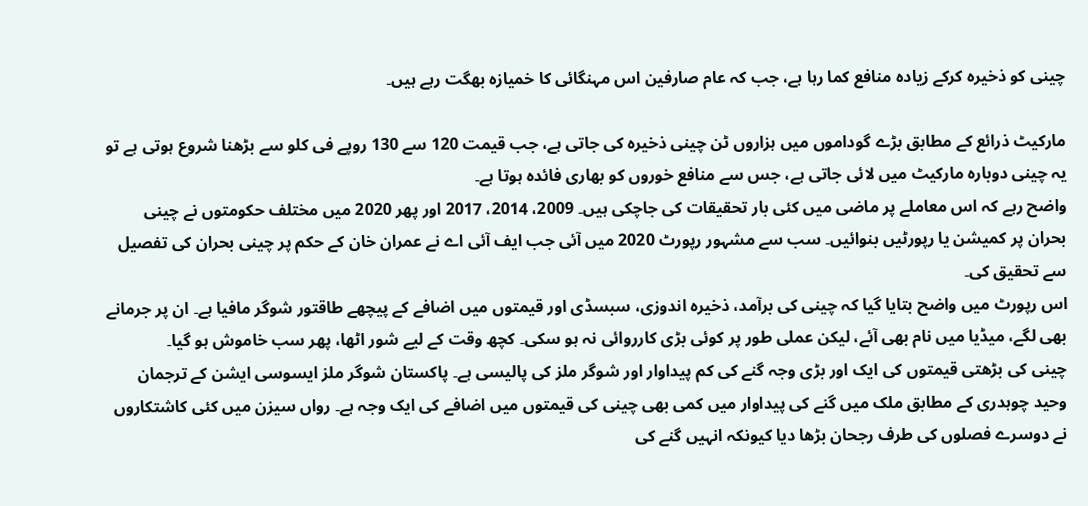چینی کو ذخیرہ کرکے زیادہ منافع کما رہا ہے، جب کہ عام صارفین اس مہنگائی کا خمیازہ بھگت رہے ہیں۔

مارکیٹ ذرائع کے مطابق بڑے گوداموں میں ہزاروں ٹن چینی ذخیرہ کی جاتی ہے، جب قیمت 120 سے 130 روپے فی کلو سے بڑھنا شروع ہوتی ہے تو یہ چینی دوبارہ مارکیٹ میں لائی جاتی ہے، جس سے منافع خوروں کو بھاری فائدہ ہوتا ہے۔
واضح رہے کہ اس معاملے پر ماضی میں کئی بار تحقیقات کی جاچکی ہیں۔ 2009، 2014، 2017 اور پھر 2020 میں مختلف حکومتوں نے چینی بحران پر کمیشن یا رپورٹیں بنوائیں۔ سب سے مشہور رپورٹ 2020 میں آئی جب ایف آئی اے نے عمران خان کے حکم پر چینی بحران کی تفصیل سے تحقیق کی۔
اس رپورٹ میں واضح بتایا گیا کہ چینی کی برآمد، ذخیرہ اندوزی، سبسڈی اور قیمتوں میں اضافے کے پیچھے طاقتور شوگر مافیا ہے۔ ان پر جرمانے بھی لگے، میڈیا میں نام بھی آئے، لیکن عملی طور پر کوئی بڑی کارروائی نہ ہو سکی۔ کچھ وقت کے لیے شور اٹھا، پھر سب خاموش ہو گیا۔
چینی کی بڑھتی قیمتوں کی ایک اور بڑی وجہ گنے کی کم پیداوار اور شوگر ملز کی پالیسی ہے۔ پاکستان شوگر ملز ایسوسی ایشن کے ترجمان وحید چوہدری کے مطابق ملک میں گنے کی پیداوار میں کمی بھی چینی کی قیمتوں میں اضافے کی ایک وجہ ہے۔ رواں سیزن میں کئی کاشتکاروں نے دوسرے فصلوں کی طرف رجحان بڑھا دیا کیونکہ انہیں گنے کی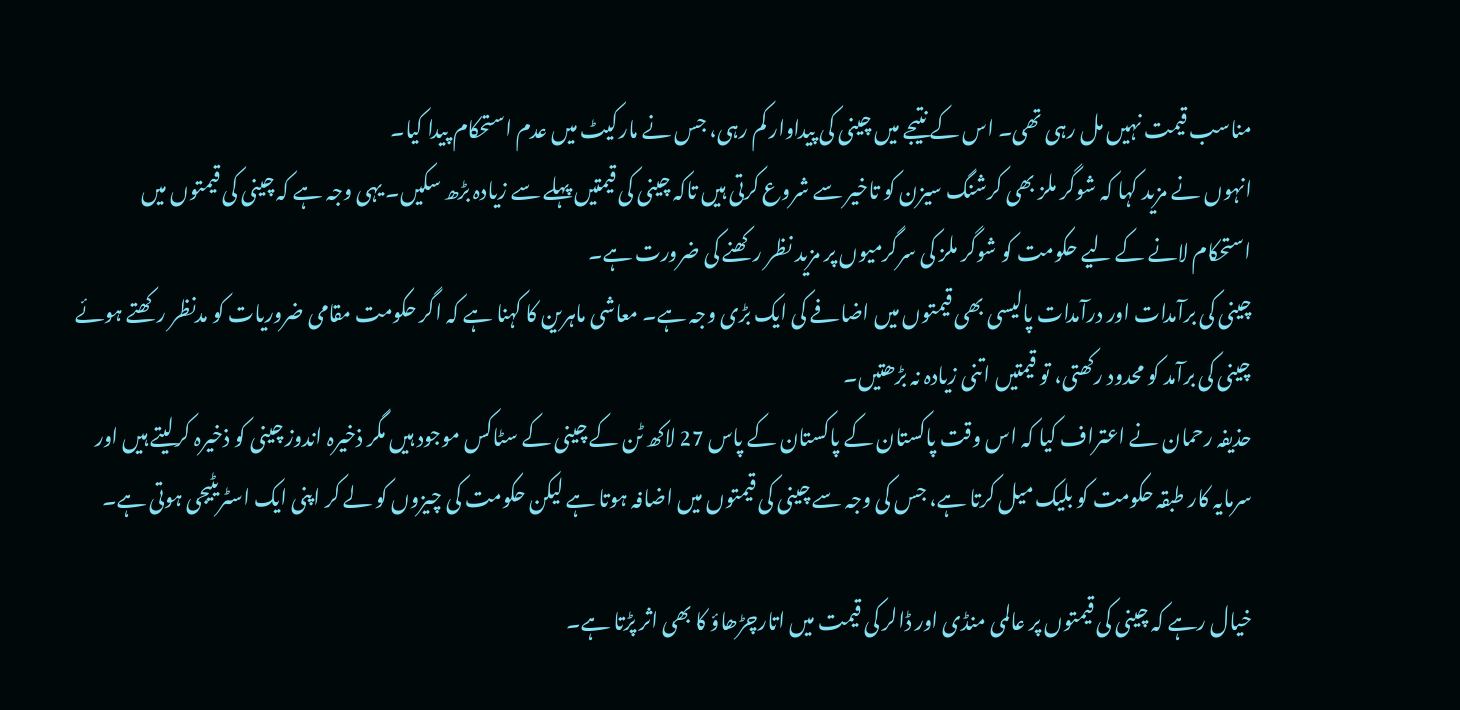مناسب قیمت نہیں مل رہی تھی۔ اس کے نتیجے میں چینی کی پیداوار کم رہی، جس نے مارکیٹ میں عدم استحکام پیدا کیا۔
انہوں نے مزید کہا کہ شوگر ملز بھی کرشنگ سیزن کو تاخیر سے شروع کرتی ہیں تاکہ چینی کی قیمتیں پہلے سے زیادہ بڑھ سکیں۔ یہی وجہ ہے کہ چینی کی قیمتوں میں استحکام لانے کے لیے حکومت کو شوگر ملز کی سرگرمیوں پر مزید نظر رکھنے کی ضرورت ہے۔
چینی کی برآمدات اور درآمدات پالیسی بھی قیمتوں میں اضافے کی ایک بڑی وجہ ہے۔ معاشی ماہرین کا کہنا ہے کہ اگر حکومت مقامی ضروریات کو مدنظر رکھتے ہوئے چینی کی برآمد کو محدود رکھتی، تو قیمتیں اتنی زیادہ نہ بڑھتیں۔
حذیفہ رحمان نے اعتراف کیا کہ اس وقت پاکستان کے پاکستان کے پاس 27 لاکھ ٹن کے چینی کے سٹاکس موجود ہیں مگر ذخیرہ اندوز چینی کو ذخیرہ کرلیتے ہیں اور سرمایہ کار طبقہ حکومت کو بلیک میل کرتا ہے، جس کی وجہ سے چینی کی قیمتوں میں اضافہ ہوتا ہے لیکن حکومت کی چیزوں کو لے کر اپنی ایک اسٹریٹیجی ہوتی ہے۔

خیال رہے کہ چینی کی قیمتوں پر عالمی منڈی اور ڈالر کی قیمت میں اتارچڑھاؤ کا بھی اثر پڑتا ہے۔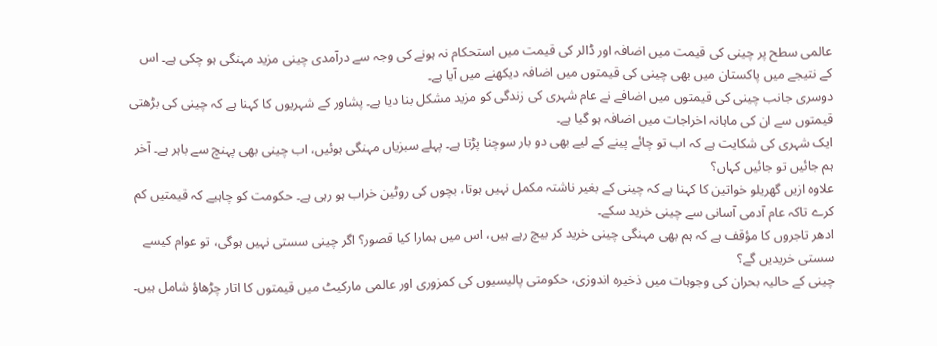عالمی سطح پر چینی کی قیمت میں اضافہ اور ڈالر کی قیمت میں استحکام نہ ہونے کی وجہ سے درآمدی چینی مزید مہنگی ہو چکی ہے۔ اس کے نتیجے میں پاکستان میں بھی چینی کی قیمتوں میں اضافہ دیکھنے میں آیا ہے۔
دوسری جانب چینی کی قیمتوں میں اضافے نے عام شہری کی زندگی کو مزید مشکل بنا دیا ہے۔ پشاور کے شہریوں کا کہنا ہے کہ چینی کی بڑھتی قیمتوں سے ان کی ماہانہ اخراجات میں اضافہ ہو گیا ہے۔
ایک شہری کی شکایت ہے کہ اب تو چائے پینے کے لیے بھی دو بار سوچنا پڑتا ہے۔ پہلے سبزیاں مہنگی ہوئیں، اب چینی بھی پہنچ سے باہر ہے۔ آخر ہم جائیں تو جائیں کہاں؟
علاوہ ازیں گھریلو خواتین کا کہنا ہے کہ چینی کے بغیر ناشتہ مکمل نہیں ہوتا، بچوں کی روٹین خراب ہو رہی ہے۔ حکومت کو چاہیے کہ قیمتیں کم کرے تاکہ عام آدمی آسانی سے چینی خرید سکے۔
ادھر تاجروں کا مؤقف ہے کہ ہم بھی مہنگی چینی خرید کر بیچ رہے ہیں، اس میں ہمارا کیا قصور؟ اگر چینی سستی نہیں ہوگی، تو عوام کیسے سستی خریدیں گے؟
چینی کے حالیہ بحران کی وجوہات میں ذخیرہ اندوزی، حکومتی پالیسیوں کی کمزوری اور عالمی مارکیٹ میں قیمتوں کا اتار چڑھاؤ شامل ہیں۔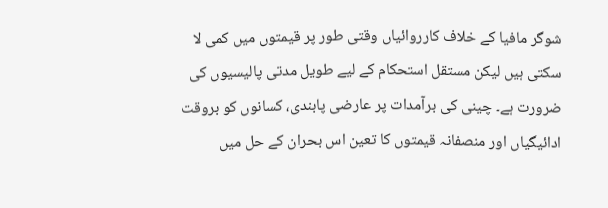شوگر مافیا کے خلاف کارروائیاں وقتی طور پر قیمتوں میں کمی لا سکتی ہیں لیکن مستقل استحکام کے لیے طویل مدتی پالیسیوں کی ضرورت ہے۔ چینی کی برآمدات پر عارضی پابندی، کسانوں کو بروقت ادائیگیاں اور منصفانہ قیمتوں کا تعین اس بحران کے حل میں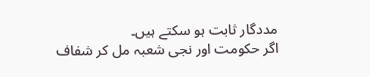مددگار ثابت ہو سکتے ہیں۔
اگر حکومت اور نجی شعبہ مل کر شفاف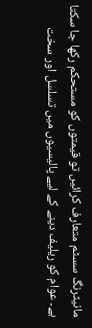مانیٹرنگ سسٹم متعارف کرائیں تو قیمتوں کو مستحکم رکھا جا سکتا ہے۔ عوام کو ریلیف دینے کے لیے پالیسیوں میں تسلسل اور سخت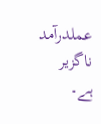عملدرآمد ناگزیر ہے۔